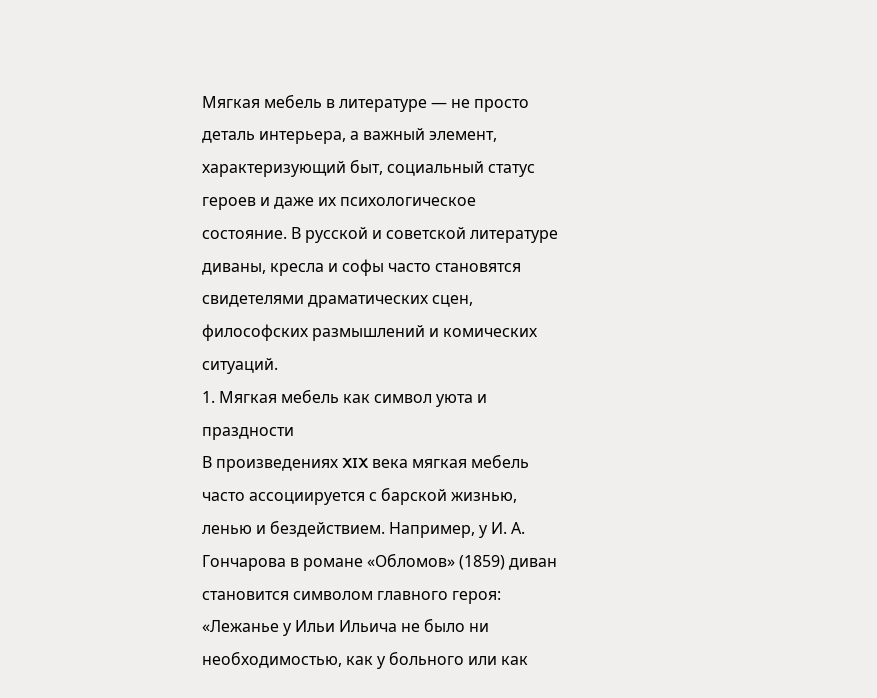Мягкая мебель в литературе — не просто деталь интерьера, а важный элемент, характеризующий быт, социальный статус героев и даже их психологическое состояние. В русской и советской литературе диваны, кресла и софы часто становятся свидетелями драматических сцен, философских размышлений и комических ситуаций.
1. Мягкая мебель как символ уюта и праздности
В произведениях XIX века мягкая мебель часто ассоциируется с барской жизнью, ленью и бездействием. Например, у И. А. Гончарова в романе «Обломов» (1859) диван становится символом главного героя:
«Лежанье у Ильи Ильича не было ни необходимостью, как у больного или как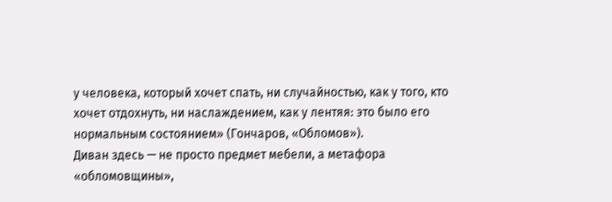у человека, который хочет спать, ни случайностью, как у того, кто хочет отдохнуть, ни наслаждением, как у лентяя: это было его нормальным состоянием» (Гончаров, «Обломов»).
Диван здесь — не просто предмет мебели, а метафора «обломовщины»,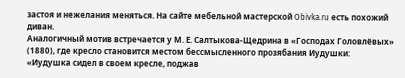застоя и нежелания меняться. На сайте мебельной мастерской Obivka.ru есть похожий диван.
Аналогичный мотив встречается у М. Е. Салтыкова-Щедрина в «Господах Головлёвых» (1880), где кресло становится местом бессмысленного прозябания Иудушки:
«Иудушка сидел в своем кресле, поджав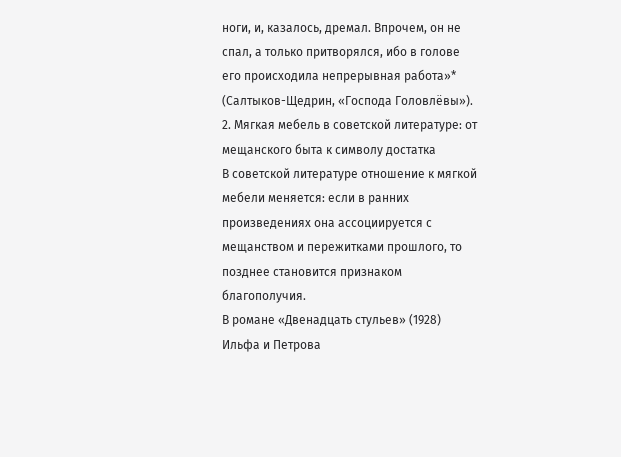ноги, и, казалось, дремал. Впрочем, он не спал, а только притворялся, ибо в голове его происходила непрерывная работа»* (Салтыков-Щедрин, «Господа Головлёвы»).
2. Мягкая мебель в советской литературе: от мещанского быта к символу достатка
В советской литературе отношение к мягкой мебели меняется: если в ранних произведениях она ассоциируется с мещанством и пережитками прошлого, то позднее становится признаком благополучия.
В романе «Двенадцать стульев» (1928) Ильфа и Петрова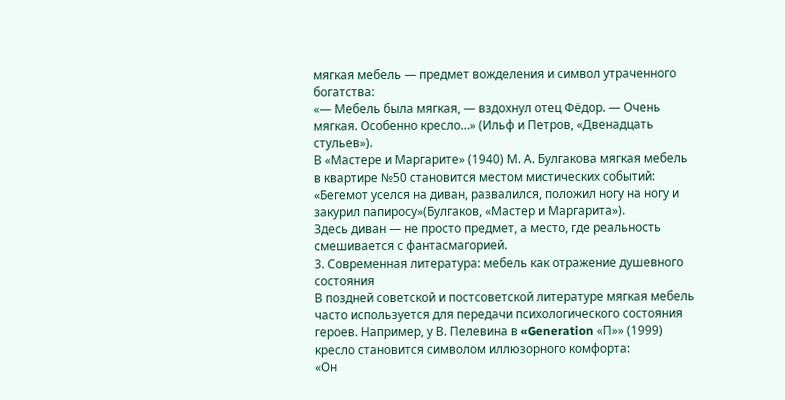мягкая мебель — предмет вожделения и символ утраченного богатства:
«— Мебель была мягкая, — вздохнул отец Фёдор. — Очень мягкая. Особенно кресло…» (Ильф и Петров, «Двенадцать стульев»).
В «Мастере и Маргарите» (1940) М. А. Булгакова мягкая мебель в квартире №50 становится местом мистических событий:
«Бегемот уселся на диван, развалился, положил ногу на ногу и закурил папиросу»(Булгаков, «Мастер и Маргарита»).
Здесь диван — не просто предмет, а место, где реальность смешивается с фантасмагорией.
3. Современная литература: мебель как отражение душевного состояния
В поздней советской и постсоветской литературе мягкая мебель часто используется для передачи психологического состояния героев. Например, у В. Пелевина в «Generation «П»» (1999) кресло становится символом иллюзорного комфорта:
«Он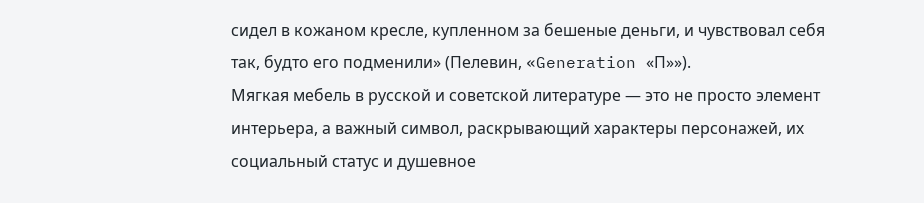сидел в кожаном кресле, купленном за бешеные деньги, и чувствовал себя так, будто его подменили» (Пелевин, «Generation «П»»).
Мягкая мебель в русской и советской литературе — это не просто элемент интерьера, а важный символ, раскрывающий характеры персонажей, их социальный статус и душевное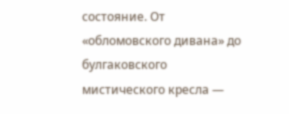состояние. От «обломовского дивана» до булгаковского мистического кресла —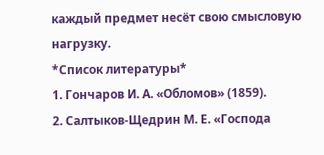каждый предмет несёт свою смысловую нагрузку.
*Список литературы*
1. Гончаров И. А. «Обломов» (1859).
2. Салтыков-Щедрин М. Е. «Господа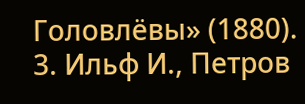Головлёвы» (1880).
3. Ильф И., Петров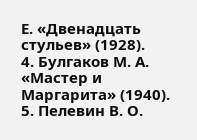Е. «Двенадцать стульев» (1928).
4. Булгаков М. А. «Мастер и Маргарита» (1940).
5. Пелевин В. О.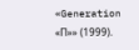«Generation «П»» (1999).